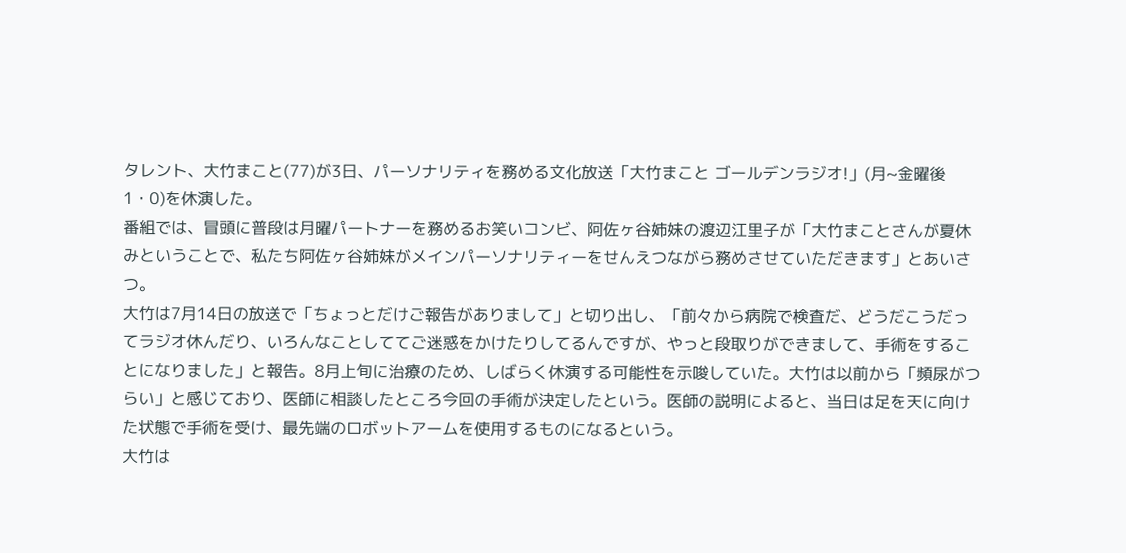タレント、大竹まこと(77)が3日、パーソナリティを務める文化放送「大竹まこと ゴールデンラジオ!」(月~金曜後1・0)を休演した。
番組では、冒頭に普段は月曜パートナーを務めるお笑いコンビ、阿佐ヶ谷姉妹の渡辺江里子が「大竹まことさんが夏休みということで、私たち阿佐ヶ谷姉妹がメインパーソナリティーをせんえつながら務めさせていただきます」とあいさつ。
大竹は7月14日の放送で「ちょっとだけご報告がありまして」と切り出し、「前々から病院で検査だ、どうだこうだってラジオ休んだり、いろんなことしててご迷惑をかけたりしてるんですが、やっと段取りができまして、手術をすることになりました」と報告。8月上旬に治療のため、しばらく休演する可能性を示唆していた。大竹は以前から「頻尿がつらい」と感じており、医師に相談したところ今回の手術が決定したという。医師の説明によると、当日は足を天に向けた状態で手術を受け、最先端のロボットアームを使用するものになるという。
大竹は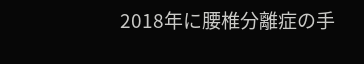2018年に腰椎分離症の手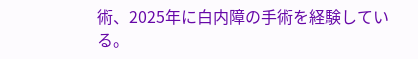術、2025年に白内障の手術を経験している。